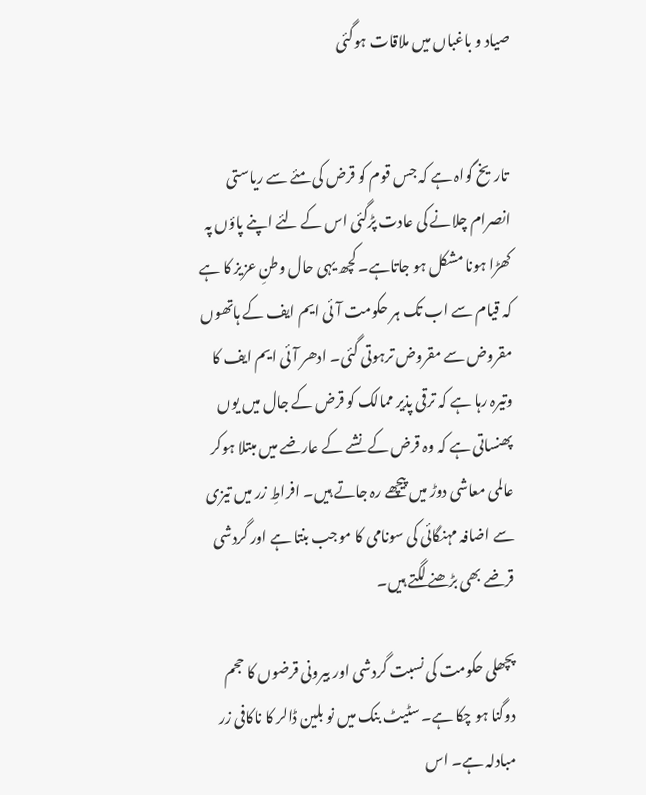صیاد و باغباں میں ملاقات ہوگئی


 تاریخ گواہ ہے کہ جس قوم کو قرض کی مئے سے ریاستی انصرام چلانے کی عادت پڑگئی اس کے لئے اپنے پاؤں پہ کھڑا ہونا مشکل ہو جاتاہے۔ کچھ یہی حال وطنِ عزیز کا ہے کہ قیام سے اب تک ہر حکومت آئی ایم ایف کے ہاتھوں مقروض سے مقروض ترہوتی گئی۔ ادھر آئی ایم ایف کا وتیرہ رہا ہے کہ ترقی پذیر ممالک کو قرض کے جال میں یوں پھنساتی ہے کہ وہ قرض کے نشے کے عارضے میں مبتلا ہوکر عالمی معاشی دوڑ میں پیچھے رہ جاتے ہیں۔ افراطِ زر میں تیزی سے اضافہ مہنگائی کی سونامی کا موجب بنتا ہے اور گردشی قرضے بھی بڑھنے لگتے ہیں۔

پچھلی حکومت کی نسبت گردشی اور بیرونی قرضوں کا حجم دوگنا ہو چکا ہے۔ سٹیٹ بنک میں نو بلین ڈالر کا ناکافی زر مبادلہ ہے۔ اس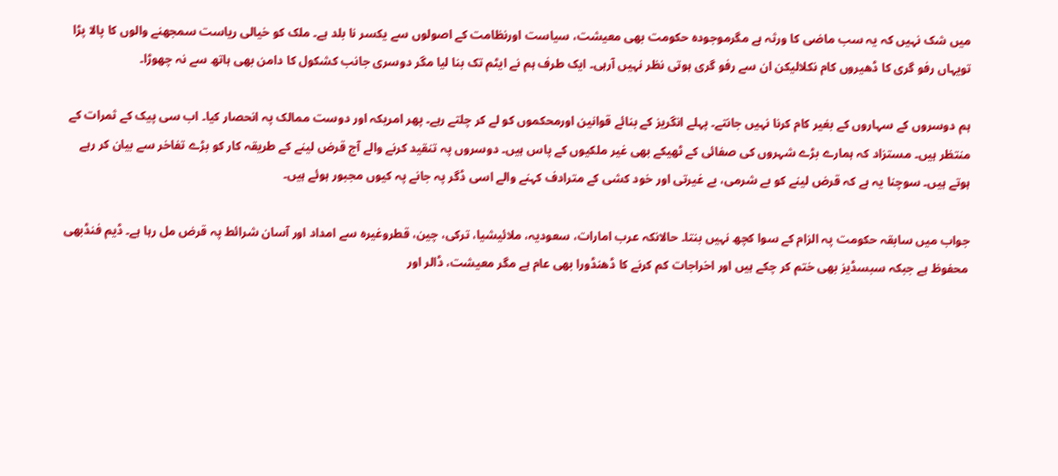میں شک نہیں کہ یہ سب ماضی کا ورثہ ہے مگرموجودہ حکومت بھی معیشت، سیاست اورنظامت کے اصولوں سے یکسر نا بلد ہے۔ ملک کو خیالی ریاست سمجھنے والوں کا پالا پڑا تویہاں رفو گری کا ڈھیروں کام نکلالیکن ان سے رفو گری ہوتی نظر نہیں آرہی۔ ایک طرف ہم نے ایٹم تک بنا لیا مگر دوسری جانب کشکول کا دامن بھی ہاتھ سے نہ چھوڑا۔

ہم دوسروں کے سہاروں کے بغیر کام کرنا نہیں جانتے۔ پہلے انگریز کے بنائے قوانین اورمحکموں کو لے کر چلتے رہے۔ پھر امریکہ اور دوست ممالک پہ انحصار کیا۔ اب سی پیک کے ثمرات کے منتظر ہیں۔ مستزاد کہ ہمارے بڑے شہروں کی صفائی کے ٹھیکے بھی غیر ملکیوں کے پاس ہیں۔ دوسروں پہ تنقید کرنے والے آج قرض لینے کے طریقہ کار کو بڑے تفاخر سے بیان کر رہے ہوتے ہیں۔ سوچنا یہ ہے کہ قرض لینے کو بے شرمی، بے غیرتی اور خود کشی کے مترادف کہنے والے اسی ڈگر پہ جانے پہ کیوں مجبور ہوئے ہیں۔

جواب میں سابقہ حکومت پہ الزام کے سوا کچھ نہیں بنتا۔ حالانکہ عرب امارات، سعودیہ، ملائیشیا، ترکی، چین، قطروغیرہ سے امداد اور آسان شرائط پہ قرض مل رہا ہے۔ ڈیم فنڈبھی محفوظ ہے جبکہ سبسڈیز بھی ختم کر چکے ہیں اور اخراجات کم کرنے کا ڈھنڈورا بھی عام ہے مگر معیشت، ڈالر اور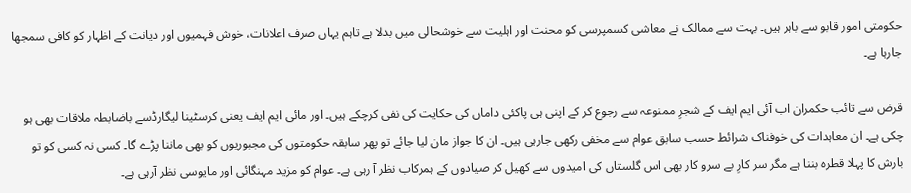حکومتی امور قابو سے باہر ہیں۔ بہت سے ممالک نے معاشی کسمپرسی کو محنت اور اہلیت سے خوشحالی میں بدلا ہے تاہم یہاں صرف اعلانات، خوش فہمیوں اور دیانت کے اظہار کو کافی سمجھا جارہا ہے۔

قرض سے تائب حکمران اب آئی ایم ایف کے شجرِ ممنوعہ سے رجوع کر کے اپنی ہی پاکئی داماں کی حکایت کی نفی کرچکے ہیں۔ اور مائی ایم ایف یعنی کرسٹینا لیگارڈسے باضابطہ ملاقات بھی ہو چکی ہے۔ ان معاہدات کی خوفناک شرائط حسب سابق عوام سے مخفی رکھی جارہی ہیں۔ ان کا جواز مان لیا جائے تو پھر سابقہ حکومتوں کی مجبوریوں کو بھی ماننا پڑے گا۔ کسی نہ کسی کو تو بارش کا پہلا قطرہ بننا ہے مگر سر کارِ بے سرو کار بھی اس گلستاں کی امیدوں سے کھیل کر صیادوں کے ہمرکاب نظر آ رہی ہے۔ عوام کو مزید مہنگائی اور مایوسی نظر آرہی ہے۔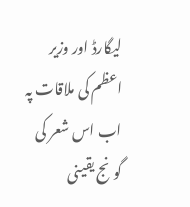لیگارڈ اور وزیر اعظم کی ملاقات پہ اب اس شعر کی گونج یقینی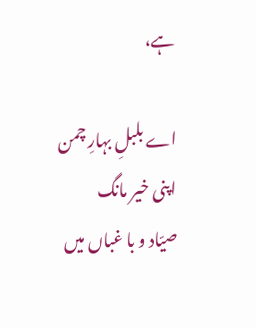ہے،

اے بلبلِ بہارِ چمن اپنی خیر مانگ
صیّاد و با غباں میں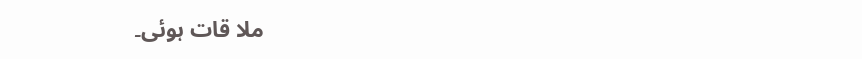ملا قات ہوئی۔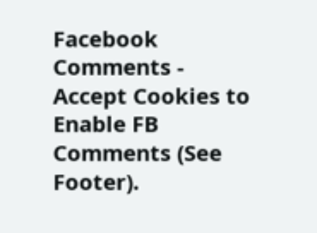Facebook Comments - Accept Cookies to Enable FB Comments (See Footer).